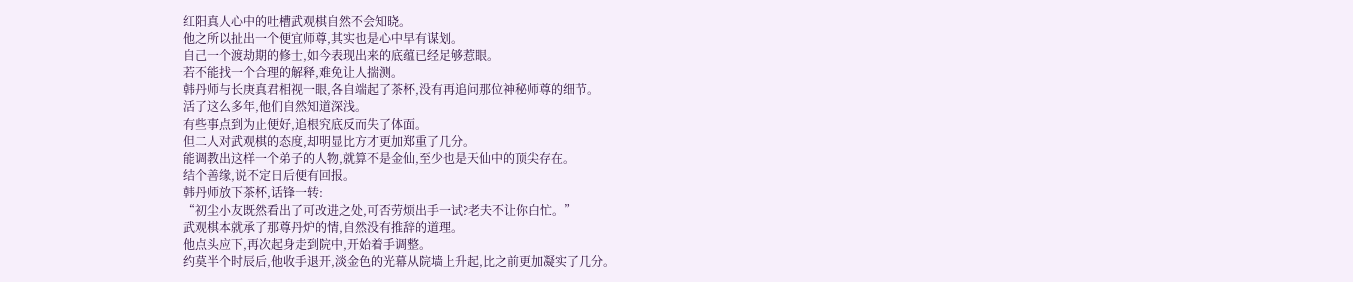红阳真人心中的吐槽武观棋自然不会知晓。
他之所以扯出一个便宜师尊,其实也是心中早有谋划。
自己一个渡劫期的修士,如今表现出来的底蕴已经足够惹眼。
若不能找一个合理的解释,难免让人揣测。
韩丹师与长庚真君相视一眼,各自端起了茶杯,没有再追问那位神秘师尊的细节。
活了这么多年,他们自然知道深浅。
有些事点到为止便好,追根究底反而失了体面。
但二人对武观棋的态度,却明显比方才更加郑重了几分。
能调教出这样一个弟子的人物,就算不是金仙,至少也是天仙中的顶尖存在。
结个善缘,说不定日后便有回报。
韩丹师放下茶杯,话锋一转:
“初尘小友既然看出了可改进之处,可否劳烦出手一试?老夫不让你白忙。”
武观棋本就承了那尊丹炉的情,自然没有推辞的道理。
他点头应下,再次起身走到院中,开始着手调整。
约莫半个时辰后,他收手退开,淡金色的光幕从院墙上升起,比之前更加凝实了几分。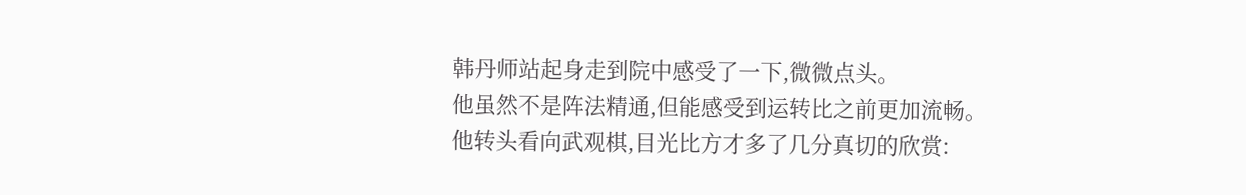韩丹师站起身走到院中感受了一下,微微点头。
他虽然不是阵法精通,但能感受到运转比之前更加流畅。
他转头看向武观棋,目光比方才多了几分真切的欣赏: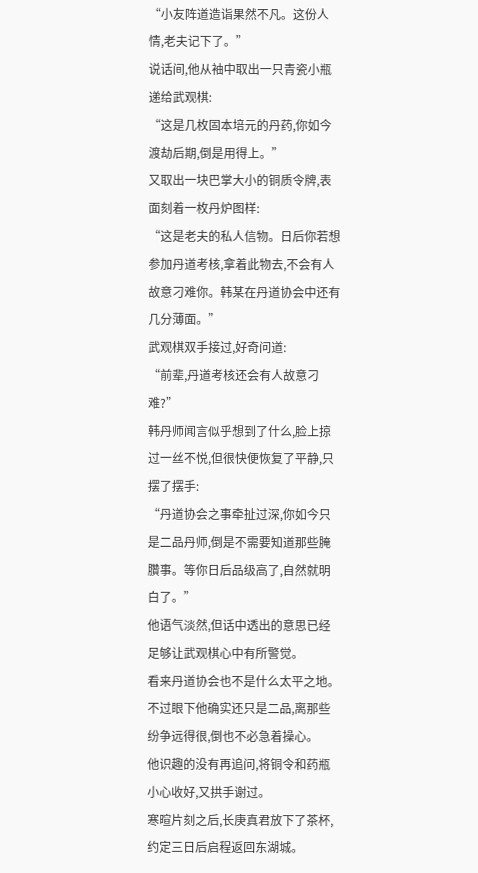“小友阵道造诣果然不凡。这份人情,老夫记下了。”
说话间,他从袖中取出一只青瓷小瓶递给武观棋:
“这是几枚固本培元的丹药,你如今渡劫后期,倒是用得上。”
又取出一块巴掌大小的铜质令牌,表面刻着一枚丹炉图样:
“这是老夫的私人信物。日后你若想参加丹道考核,拿着此物去,不会有人故意刁难你。韩某在丹道协会中还有几分薄面。”
武观棋双手接过,好奇问道:
“前辈,丹道考核还会有人故意刁难?”
韩丹师闻言似乎想到了什么,脸上掠过一丝不悦,但很快便恢复了平静,只摆了摆手:
“丹道协会之事牵扯过深,你如今只是二品丹师,倒是不需要知道那些腌臢事。等你日后品级高了,自然就明白了。”
他语气淡然,但话中透出的意思已经足够让武观棋心中有所警觉。
看来丹道协会也不是什么太平之地。
不过眼下他确实还只是二品,离那些纷争远得很,倒也不必急着操心。
他识趣的没有再追问,将铜令和药瓶小心收好,又拱手谢过。
寒暄片刻之后,长庚真君放下了茶杯,约定三日后启程返回东湖城。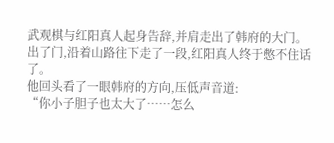武观棋与红阳真人起身告辞,并肩走出了韩府的大门。
出了门,沿着山路往下走了一段,红阳真人终于憋不住话了。
他回头看了一眼韩府的方向,压低声音道:
“你小子胆子也太大了……怎么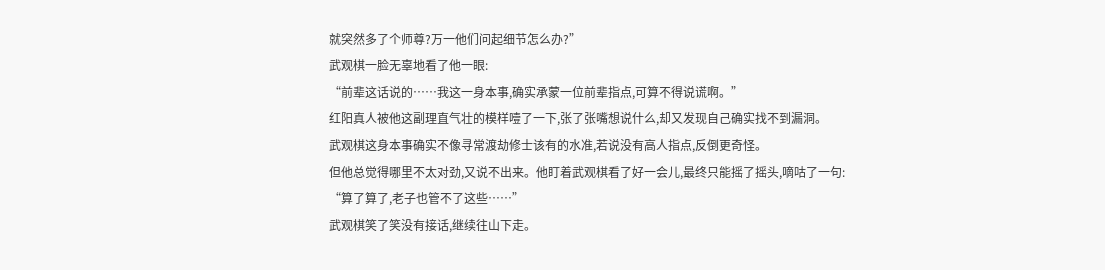就突然多了个师尊?万一他们问起细节怎么办?”
武观棋一脸无辜地看了他一眼:
“前辈这话说的……我这一身本事,确实承蒙一位前辈指点,可算不得说谎啊。”
红阳真人被他这副理直气壮的模样噎了一下,张了张嘴想说什么,却又发现自己确实找不到漏洞。
武观棋这身本事确实不像寻常渡劫修士该有的水准,若说没有高人指点,反倒更奇怪。
但他总觉得哪里不太对劲,又说不出来。他盯着武观棋看了好一会儿,最终只能摇了摇头,嘀咕了一句:
“算了算了,老子也管不了这些……”
武观棋笑了笑没有接话,继续往山下走。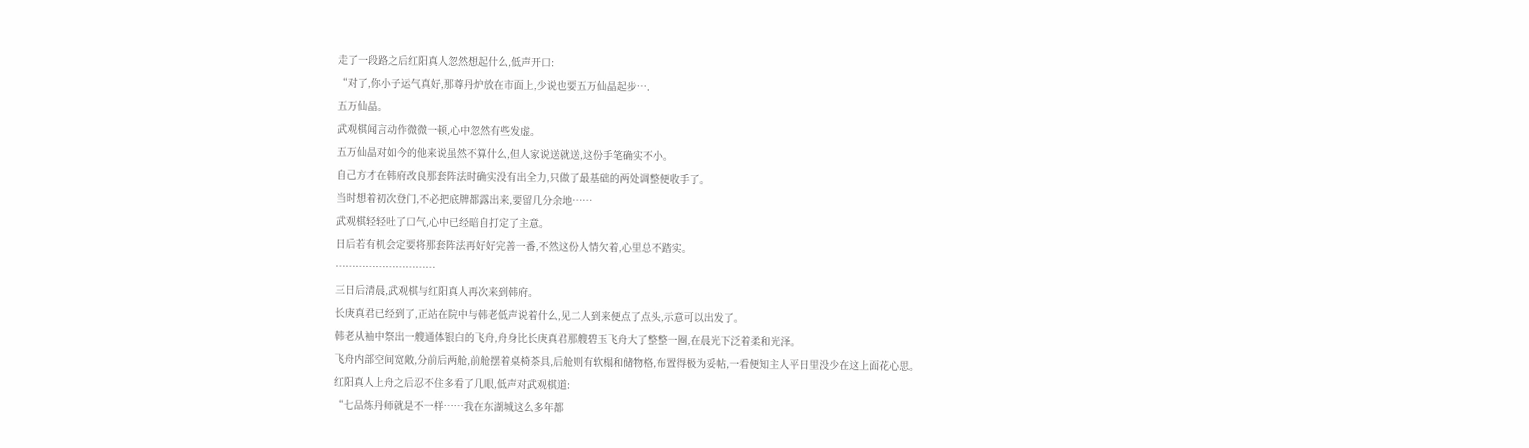走了一段路之后红阳真人忽然想起什么,低声开口:
“对了,你小子运气真好,那尊丹炉放在市面上,少说也要五万仙晶起步….
五万仙晶。
武观棋闻言动作微微一顿,心中忽然有些发虚。
五万仙晶对如今的他来说虽然不算什么,但人家说送就送,这份手笔确实不小。
自己方才在韩府改良那套阵法时确实没有出全力,只做了最基础的两处调整便收手了。
当时想着初次登门,不必把底牌都露出来,要留几分余地……
武观棋轻轻吐了口气,心中已经暗自打定了主意。
日后若有机会定要将那套阵法再好好完善一番,不然这份人情欠着,心里总不踏实。
…………………………
三日后清晨,武观棋与红阳真人再次来到韩府。
长庚真君已经到了,正站在院中与韩老低声说着什么,见二人到来便点了点头,示意可以出发了。
韩老从袖中祭出一艘通体银白的飞舟,舟身比长庚真君那艘碧玉飞舟大了整整一圈,在晨光下泛着柔和光泽。
飞舟内部空间宽敞,分前后两舱,前舱摆着桌椅茶具,后舱则有软榻和储物格,布置得极为妥帖,一看便知主人平日里没少在这上面花心思。
红阳真人上舟之后忍不住多看了几眼,低声对武观棋道:
“七品炼丹师就是不一样……我在东湖城这么多年都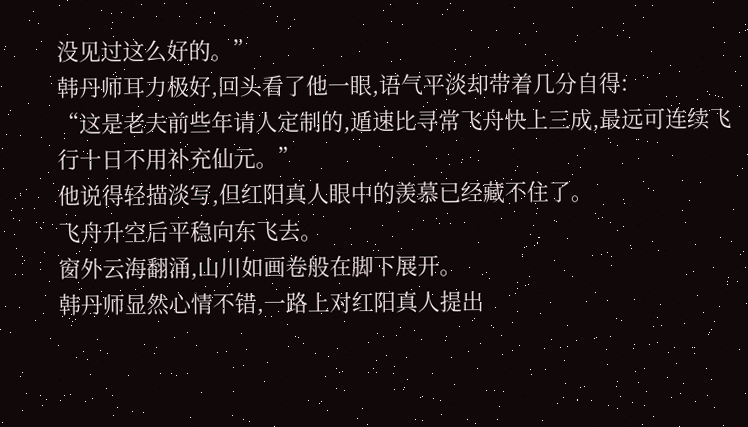没见过这么好的。”
韩丹师耳力极好,回头看了他一眼,语气平淡却带着几分自得:
“这是老夫前些年请人定制的,遁速比寻常飞舟快上三成,最远可连续飞行十日不用补充仙元。”
他说得轻描淡写,但红阳真人眼中的羡慕已经藏不住了。
飞舟升空后平稳向东飞去。
窗外云海翻涌,山川如画卷般在脚下展开。
韩丹师显然心情不错,一路上对红阳真人提出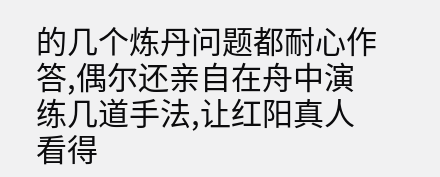的几个炼丹问题都耐心作答,偶尔还亲自在舟中演练几道手法,让红阳真人看得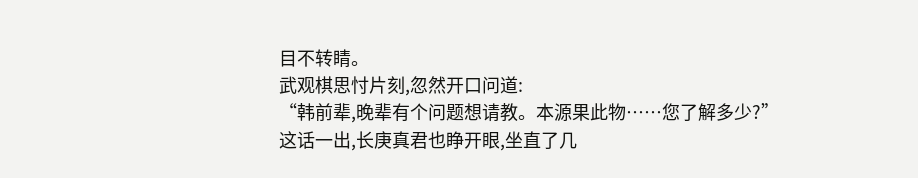目不转睛。
武观棋思忖片刻,忽然开口问道:
“韩前辈,晚辈有个问题想请教。本源果此物……您了解多少?”
这话一出,长庚真君也睁开眼,坐直了几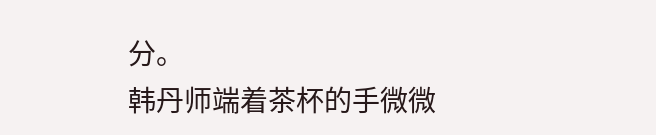分。
韩丹师端着茶杯的手微微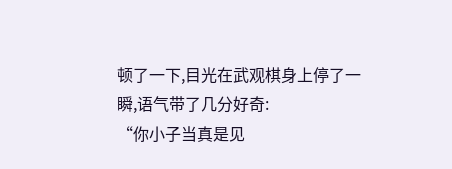顿了一下,目光在武观棋身上停了一瞬,语气带了几分好奇:
“你小子当真是见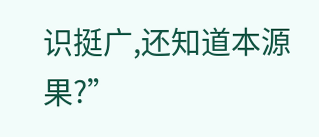识挺广,还知道本源果?”